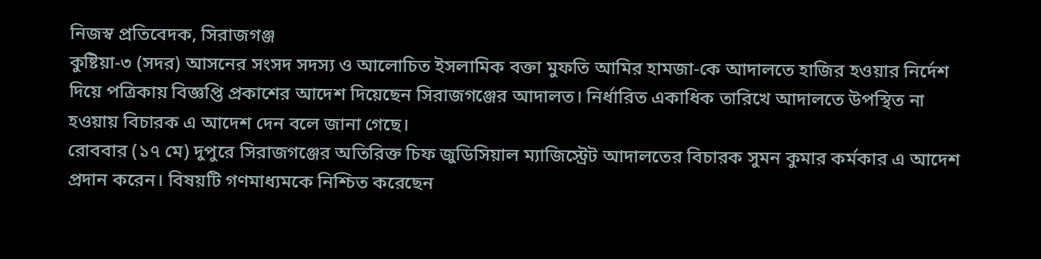নিজস্ব প্রতিবেদক, সিরাজগঞ্জ
কুষ্টিয়া-৩ (সদর) আসনের সংসদ সদস্য ও আলোচিত ইসলামিক বক্তা মুফতি আমির হামজা-কে আদালতে হাজির হওয়ার নির্দেশ দিয়ে পত্রিকায় বিজ্ঞপ্তি প্রকাশের আদেশ দিয়েছেন সিরাজগঞ্জের আদালত। নির্ধারিত একাধিক তারিখে আদালতে উপস্থিত না হওয়ায় বিচারক এ আদেশ দেন বলে জানা গেছে।
রোববার (১৭ মে) দুপুরে সিরাজগঞ্জের অতিরিক্ত চিফ জুডিসিয়াল ম্যাজিস্ট্রেট আদালতের বিচারক সুমন কুমার কর্মকার এ আদেশ প্রদান করেন। বিষয়টি গণমাধ্যমকে নিশ্চিত করেছেন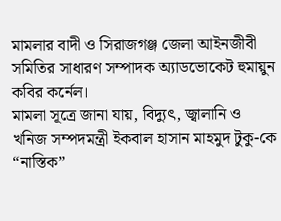মামলার বাদী ও সিরাজগঞ্জ জেলা আইনজীবী সমিতির সাধারণ সম্পাদক অ্যাডভোকেট হুমায়ুন কবির কর্নেল।
মামলা সূত্রে জানা যায়, বিদ্যুৎ, জ্বালানি ও খনিজ সম্পদমন্ত্রী ইকবাল হাসান মাহমুদ টুকু-কে “নাস্তিক”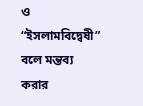ও “ইসলামবিদ্বেষী” বলে মন্তব্য করার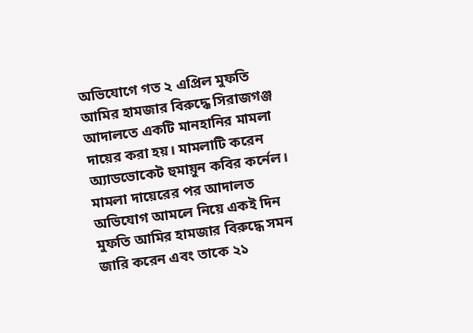অভিযোগে গত ২ এপ্রিল মুফতি আমির হামজার বিরুদ্ধে সিরাজগঞ্জ আদালতে একটি মানহানির মামলা দায়ের করা হয়। মামলাটি করেন অ্যাডভোকেট হুমায়ুন কবির কর্নেল।
মামলা দায়েরের পর আদালত অভিযোগ আমলে নিয়ে একই দিন মুফতি আমির হামজার বিরুদ্ধে সমন জারি করেন এবং তাকে ২১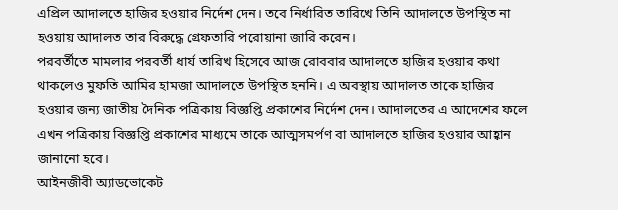এপ্রিল আদালতে হাজির হওয়ার নির্দেশ দেন। তবে নির্ধারিত তারিখে তিনি আদালতে উপস্থিত না হওয়ায় আদালত তার বিরুদ্ধে গ্রেফতারি পরোয়ানা জারি করেন।
পরবর্তীতে মামলার পরবর্তী ধার্য তারিখ হিসেবে আজ রোববার আদালতে হাজির হওয়ার কথা থাকলেও মুফতি আমির হামজা আদালতে উপস্থিত হননি। এ অবস্থায় আদালত তাকে হাজির হওয়ার জন্য জাতীয় দৈনিক পত্রিকায় বিজ্ঞপ্তি প্রকাশের নির্দেশ দেন। আদালতের এ আদেশের ফলে এখন পত্রিকায় বিজ্ঞপ্তি প্রকাশের মাধ্যমে তাকে আত্মসমর্পণ বা আদালতে হাজির হওয়ার আহ্বান জানানো হবে।
আইনজীবী অ্যাডভোকেট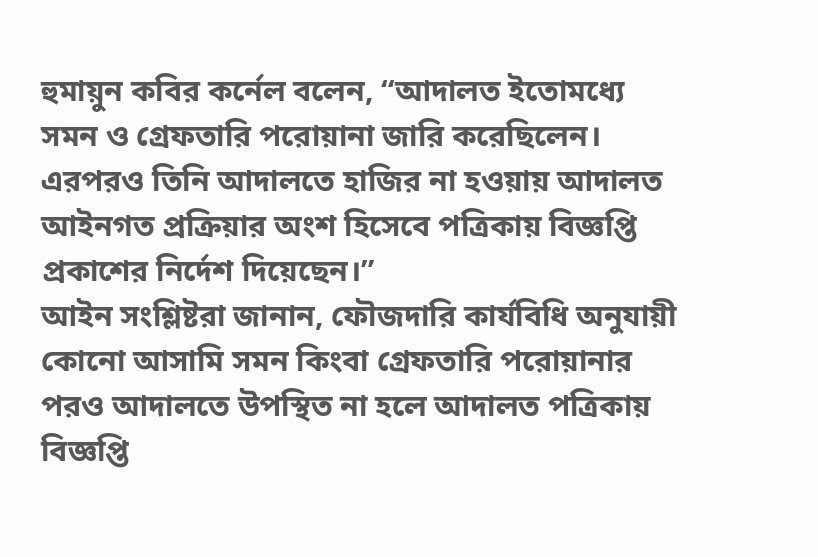হুমায়ুন কবির কর্নেল বলেন, “আদালত ইতোমধ্যে সমন ও গ্রেফতারি পরোয়ানা জারি করেছিলেন। এরপরও তিনি আদালতে হাজির না হওয়ায় আদালত আইনগত প্রক্রিয়ার অংশ হিসেবে পত্রিকায় বিজ্ঞপ্তি প্রকাশের নির্দেশ দিয়েছেন।”
আইন সংশ্লিষ্টরা জানান, ফৌজদারি কার্যবিধি অনুযায়ী কোনো আসামি সমন কিংবা গ্রেফতারি পরোয়ানার পরও আদালতে উপস্থিত না হলে আদালত পত্রিকায় বিজ্ঞপ্তি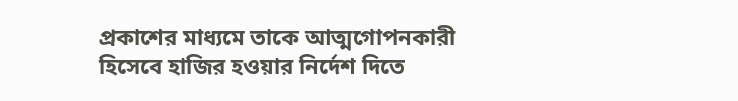প্রকাশের মাধ্যমে তাকে আত্মগোপনকারী হিসেবে হাজির হওয়ার নির্দেশ দিতে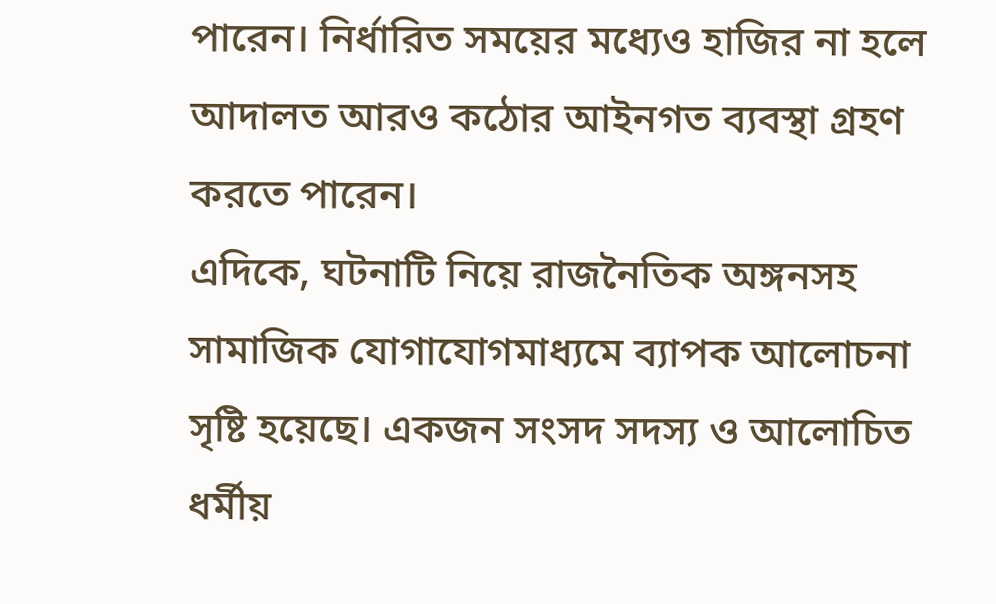পারেন। নির্ধারিত সময়ের মধ্যেও হাজির না হলে আদালত আরও কঠোর আইনগত ব্যবস্থা গ্রহণ করতে পারেন।
এদিকে, ঘটনাটি নিয়ে রাজনৈতিক অঙ্গনসহ সামাজিক যোগাযোগমাধ্যমে ব্যাপক আলোচনা সৃষ্টি হয়েছে। একজন সংসদ সদস্য ও আলোচিত ধর্মীয়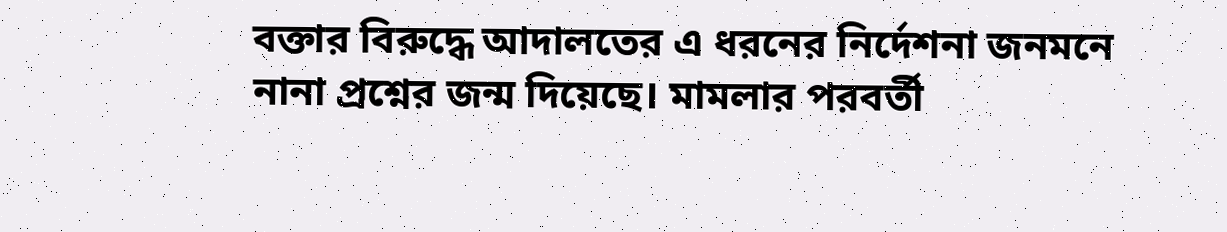বক্তার বিরুদ্ধে আদালতের এ ধরনের নির্দেশনা জনমনে নানা প্রশ্নের জন্ম দিয়েছে। মামলার পরবর্তী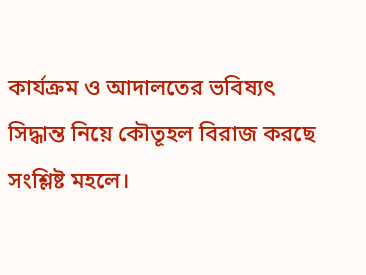কার্যক্রম ও আদালতের ভবিষ্যৎ সিদ্ধান্ত নিয়ে কৌতূহল বিরাজ করছে সংশ্লিষ্ট মহলে।